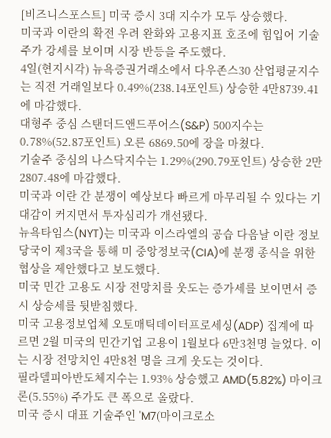[비즈니스포스트] 미국 증시 3대 지수가 모두 상승했다.
미국과 이란의 확전 우려 완화와 고용지표 호조에 힘입어 기술주가 강세를 보이며 시장 반등을 주도했다.
4일(현지시각) 뉴욕증권거래소에서 다우존스30 산업평균지수는 직전 거래일보다 0.49%(238.14포인트) 상승한 4만8739.41에 마감했다.
대형주 중심 스탠더드앤드푸어스(S&P) 500지수는 0.78%(52.87포인트) 오른 6869.50에 장을 마쳤다.
기술주 중심의 나스닥지수는 1.29%(290.79포인트) 상승한 2만2807.48에 마감했다.
미국과 이란 간 분쟁이 예상보다 빠르게 마무리될 수 있다는 기대감이 커지면서 투자심리가 개선됐다.
뉴욕타임스(NYT)는 미국과 이스라엘의 공습 다음날 이란 정보당국이 제3국을 통해 미 중앙정보국(CIA)에 분쟁 종식을 위한 협상을 제안했다고 보도했다.
미국 민간 고용도 시장 전망치를 웃도는 증가세를 보이면서 증시 상승세를 뒷받침했다.
미국 고용정보업체 오토매틱데이터프로세싱(ADP) 집계에 따르면 2월 미국의 민간기업 고용이 1월보다 6만3천명 늘었다. 이는 시장 전망치인 4만8천 명을 크게 웃도는 것이다.
필라델피아반도체지수는 1.93% 상승했고 AMD(5.82%) 마이크론(5.55%) 주가도 큰 폭으로 올랐다.
미국 증시 대표 기술주인 'M7(마이크로소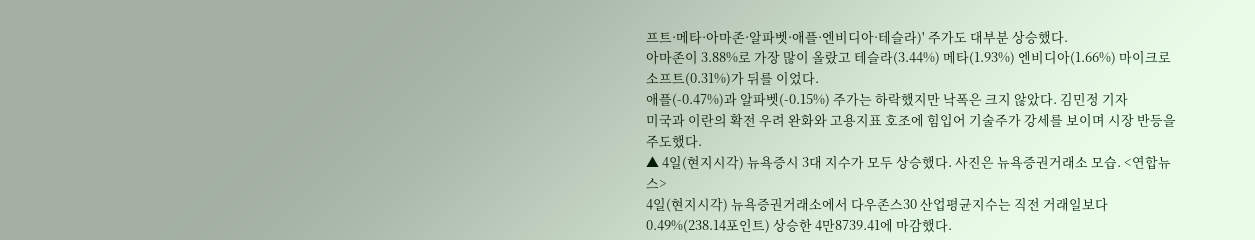프트·메타·아마존·알파벳·애플·엔비디아·테슬라)' 주가도 대부분 상승했다.
아마존이 3.88%로 가장 많이 올랐고 테슬라(3.44%) 메타(1.93%) 엔비디아(1.66%) 마이크로소프트(0.31%)가 뒤를 이었다.
애플(-0.47%)과 알파벳(-0.15%) 주가는 하락했지만 낙폭은 크지 않았다. 김민정 기자
미국과 이란의 확전 우려 완화와 고용지표 호조에 힘입어 기술주가 강세를 보이며 시장 반등을 주도했다.
▲ 4일(현지시각) 뉴욕증시 3대 지수가 모두 상승했다. 사진은 뉴욕증권거래소 모습. <연합뉴스>
4일(현지시각) 뉴욕증권거래소에서 다우존스30 산업평균지수는 직전 거래일보다 0.49%(238.14포인트) 상승한 4만8739.41에 마감했다.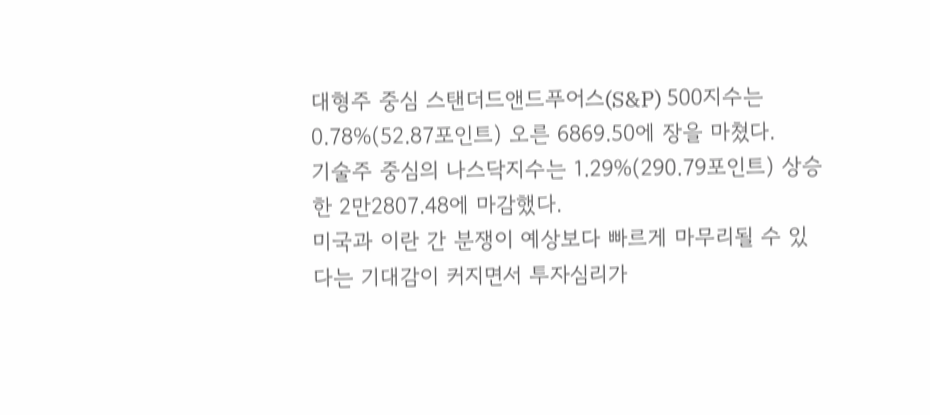대형주 중심 스탠더드앤드푸어스(S&P) 500지수는 0.78%(52.87포인트) 오른 6869.50에 장을 마쳤다.
기술주 중심의 나스닥지수는 1.29%(290.79포인트) 상승한 2만2807.48에 마감했다.
미국과 이란 간 분쟁이 예상보다 빠르게 마무리될 수 있다는 기대감이 커지면서 투자심리가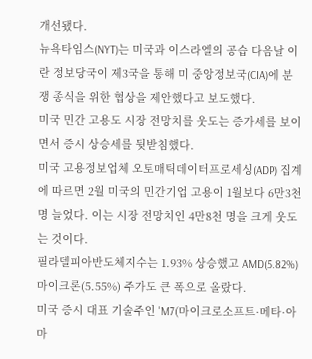개선됐다.
뉴욕타임스(NYT)는 미국과 이스라엘의 공습 다음날 이란 정보당국이 제3국을 통해 미 중앙정보국(CIA)에 분쟁 종식을 위한 협상을 제안했다고 보도했다.
미국 민간 고용도 시장 전망치를 웃도는 증가세를 보이면서 증시 상승세를 뒷받침했다.
미국 고용정보업체 오토매틱데이터프로세싱(ADP) 집계에 따르면 2월 미국의 민간기업 고용이 1월보다 6만3천명 늘었다. 이는 시장 전망치인 4만8천 명을 크게 웃도는 것이다.
필라델피아반도체지수는 1.93% 상승했고 AMD(5.82%) 마이크론(5.55%) 주가도 큰 폭으로 올랐다.
미국 증시 대표 기술주인 'M7(마이크로소프트·메타·아마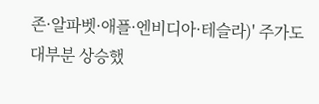존·알파벳·애플·엔비디아·테슬라)' 주가도 대부분 상승했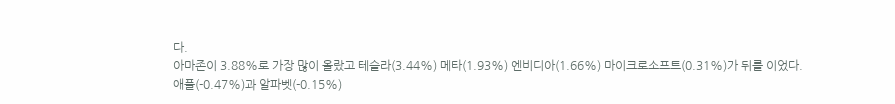다.
아마존이 3.88%로 가장 많이 올랐고 테슬라(3.44%) 메타(1.93%) 엔비디아(1.66%) 마이크로소프트(0.31%)가 뒤를 이었다.
애플(-0.47%)과 알파벳(-0.15%)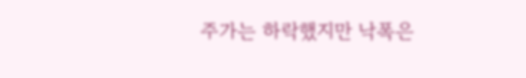주가는 하락했지만 낙폭은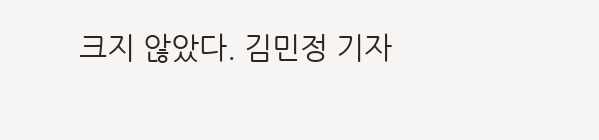크지 않았다. 김민정 기자